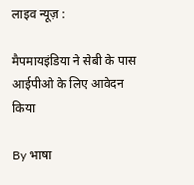लाइव न्यूज़ :

मैपमायइंडिया ने सेबी के पास आईपीओ के लिए आवेदन किया

By भाषा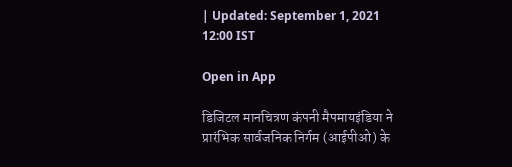| Updated: September 1, 2021 12:00 IST

Open in App

डिजिटल मानचित्रण कंपनी मैपमायइंडिया ने प्रारंभिक सार्वजनिक निर्गम (आईपीओ) के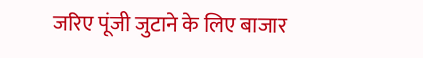जरिए पूंजी जुटाने के लिए बाजार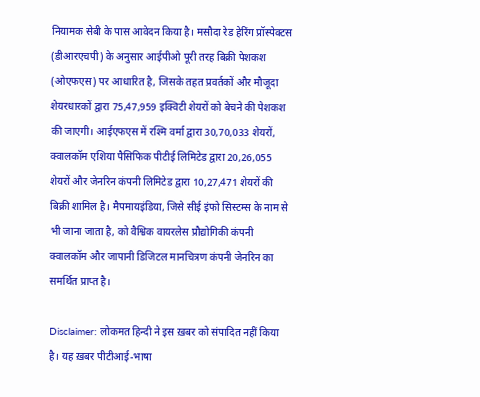नियामक सेबी के पास आवेदन किया है। मसौदा रेड हेरिंग प्रॉस्पेक्टस (डीआरएचपी) के अनुसार आईपीओ पूरी तरह बिक्री पेशकश (ओएफएस) पर आधारित है, जिसके तहत प्रवर्तकों और मौजूदा शेयरधारकों द्वारा 75,47,959 इक्विटी शेयरों को बेचने की पेशकश की जाएगी। आईएफएस में रश्मि वर्मा द्वारा 30,70,033 शेयरों, क्वालकॉम एशिया पैसिफिक पीटीई लिमिटेड द्वारा 20,26,055 शेयरों और जेनरिन कंपनी लिमिटेड द्वारा 10,27,471 शेयरों की बिक्री शामिल है। मैपमायइंडिया, जिसे सीई इंफो सिस्टम्स के नाम से भी जाना जाता है, को वैश्विक वायरलेस प्रौद्योगिकी कंपनी क्वालकॉम और जापानी डिजिटल मानचित्रण कंपनी जेनरिन का समर्थित प्राप्त है।

Disclaimer: लोकमत हिन्दी ने इस ख़बर को संपादित नहीं किया है। यह ख़बर पीटीआई-भाषा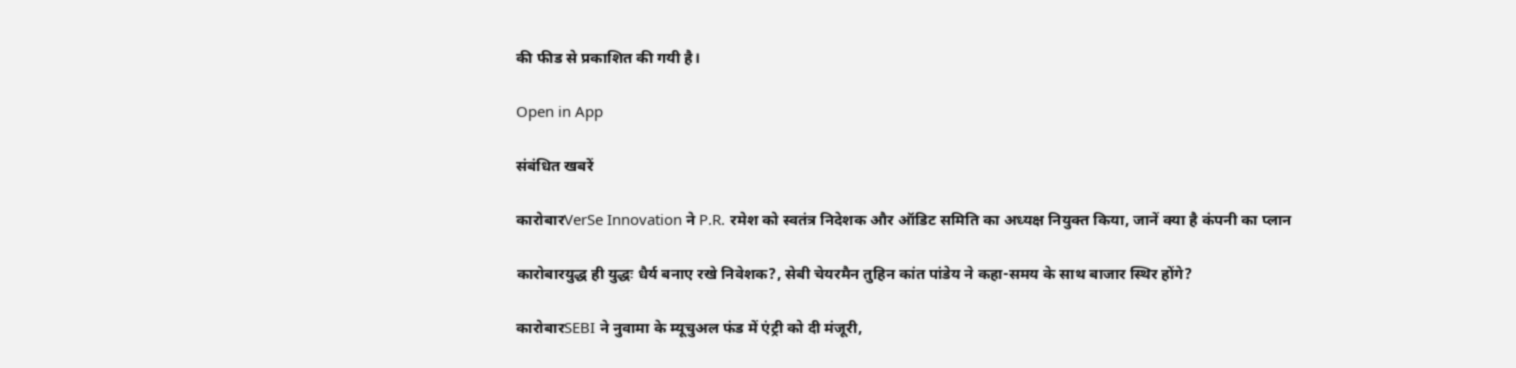की फीड से प्रकाशित की गयी है।

Open in App

संबंधित खबरें

कारोबारVerSe Innovation ने P.R. रमेश को स्वतंत्र निदेशक और ऑडिट समिति का अध्यक्ष नियुक्त किया, जानें क्या है कंपनी का प्लान

कारोबारयुद्ध ही युद्धः धैर्य बनाए रखे निवेशक?, सेबी चेयरमैन तुहिन कांत पांडेय ने कहा-समय के साथ बाजार स्थिर होंगे?

कारोबारSEBI ने नुवामा के म्यूचुअल फंड में एंट्री को दी मंजूरी,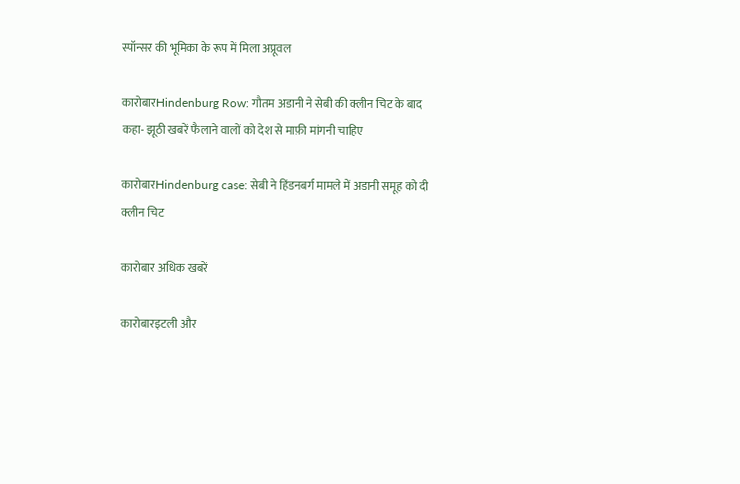स्पॉन्सर की भूमिका के रूप में मिला अप्रूवल

कारोबारHindenburg Row: गौतम अडानी ने सेबी की क्लीन चिट के बाद कहा- झूठी खबरें फैलाने वालों को देश से माफ़ी मांगनी चाहिए

कारोबारHindenburg case: सेबी ने हिंडनबर्ग मामले में अडानी समूह को दी क्लीन चिट

कारोबार अधिक खबरें

कारोबारइटली और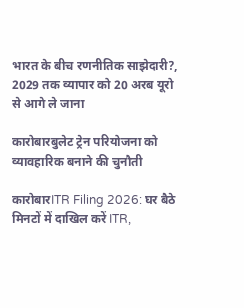भारत के बीच रणनीतिक साझेदारी?, 2029 तक व्यापार को 20 अरब यूरो से आगे ले जाना

कारोबारबुलेट ट्रेन परियोजना को व्यावहारिक बनाने की चुनौती

कारोबारITR Filing 2026: घर बैठे मिनटों में दाखिल करें ITR,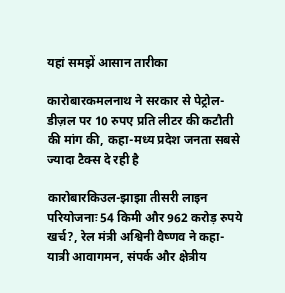यहां समझें आसान तारीका

कारोबारकमलनाथ ने सरकार से पेट्रोल-डीज़ल पर 10 रुपए प्रति लीटर की कटौती की मांग की, कहा-मध्य प्रदेश जनता सबसे ज्यादा टैक्स दे रही है

कारोबारकिउल-झाझा तीसरी लाइन परियोजनाः 54 किमी और 962 करोड़ रुपये खर्च?, रेल मंत्री अश्विनी वैष्णव ने कहा- यात्री आवागमन, संपर्क और क्षेत्रीय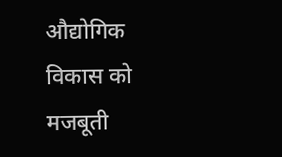औद्योगिक विकास को मजबूती